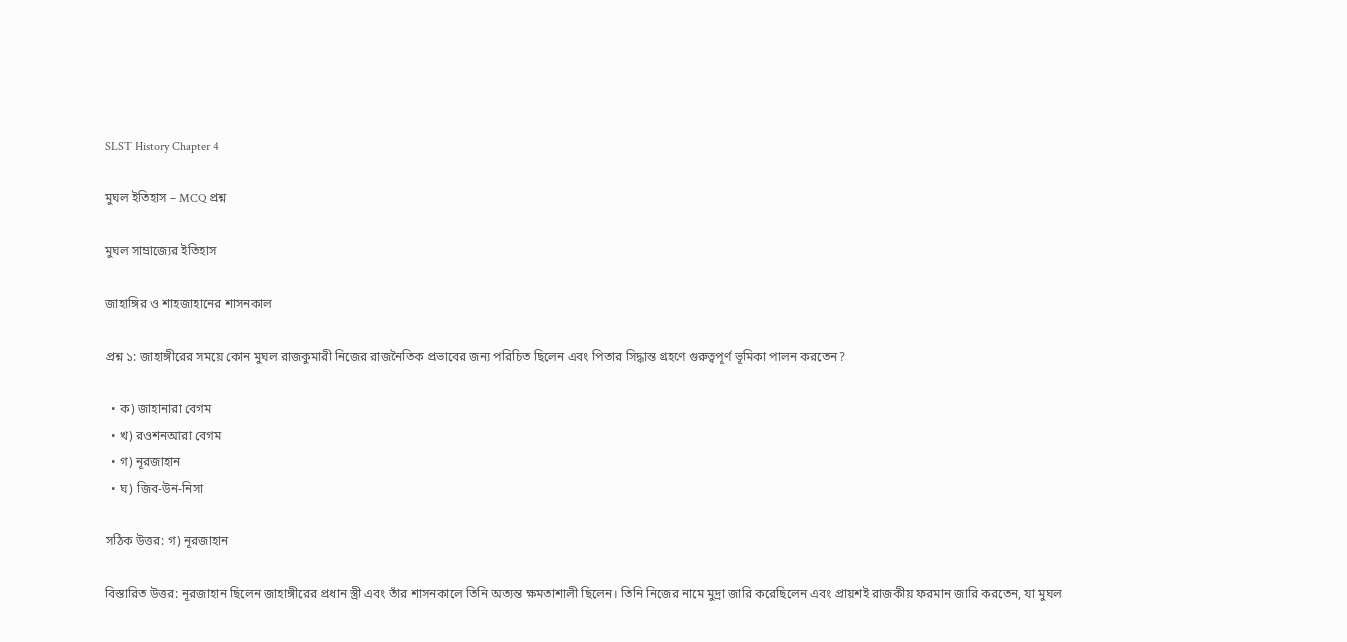SLST History Chapter 4

মুঘল ইতিহাস – MCQ প্রশ্ন

মুঘল সাম্রাজ্যের ইতিহাস

জাহাঙ্গির ও শাহজাহানের শাসনকাল

প্রশ্ন ১: জাহাঙ্গীরের সময়ে কোন মুঘল রাজকুমারী নিজের রাজনৈতিক প্রভাবের জন্য পরিচিত ছিলেন এবং পিতার সিদ্ধান্ত গ্রহণে গুরুত্বপূর্ণ ভূমিকা পালন করতেন?

  • ক) জাহানারা বেগম
  • খ) রওশনআরা বেগম
  • গ) নূরজাহান
  • ঘ) জিব-উন-নিসা

সঠিক উত্তর: গ) নূরজাহান

বিস্তারিত উত্তর: নূরজাহান ছিলেন জাহাঙ্গীরের প্রধান স্ত্রী এবং তাঁর শাসনকালে তিনি অত্যন্ত ক্ষমতাশালী ছিলেন। তিনি নিজের নামে মুদ্রা জারি করেছিলেন এবং প্রায়শই রাজকীয় ফরমান জারি করতেন, যা মুঘল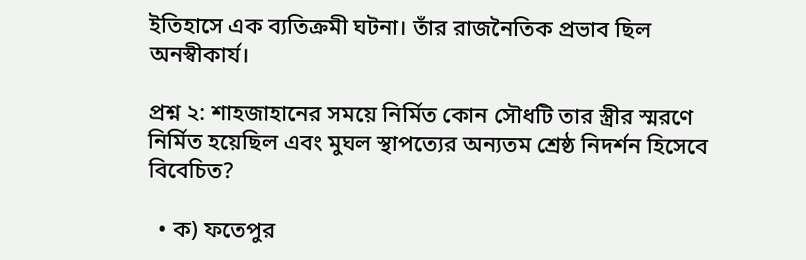ইতিহাসে এক ব্যতিক্রমী ঘটনা। তাঁর রাজনৈতিক প্রভাব ছিল অনস্বীকার্য।

প্রশ্ন ২: শাহজাহানের সময়ে নির্মিত কোন সৌধটি তার স্ত্রীর স্মরণে নির্মিত হয়েছিল এবং মুঘল স্থাপত্যের অন্যতম শ্রেষ্ঠ নিদর্শন হিসেবে বিবেচিত?

  • ক) ফতেপুর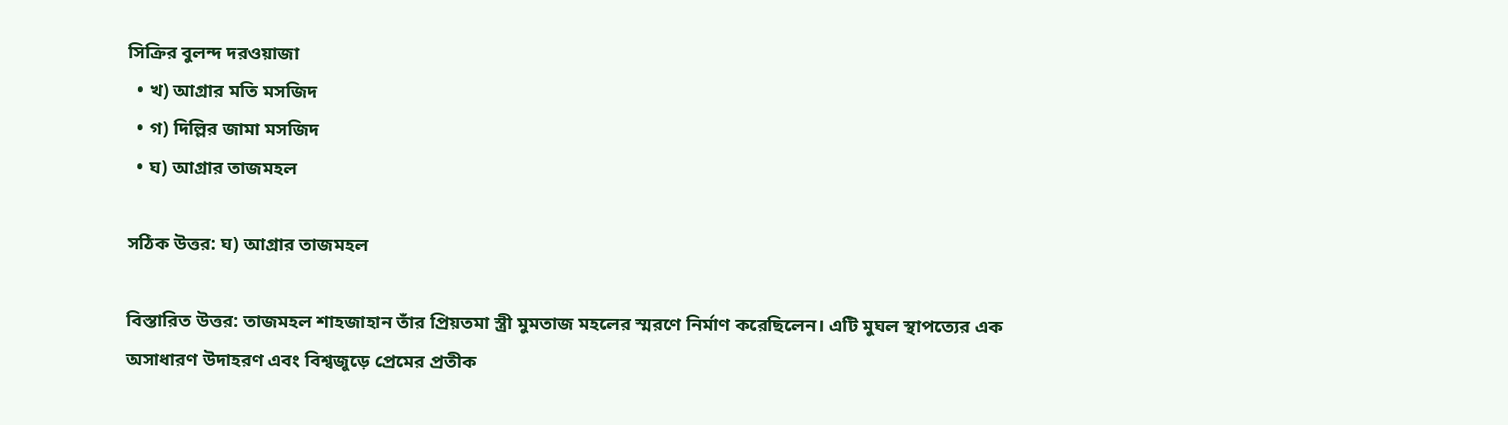সিক্রির বুলন্দ দরওয়াজা
  • খ) আগ্রার মতি মসজিদ
  • গ) দিল্লির জামা মসজিদ
  • ঘ) আগ্রার তাজমহল

সঠিক উত্তর: ঘ) আগ্রার তাজমহল

বিস্তারিত উত্তর: তাজমহল শাহজাহান তাঁর প্রিয়তমা স্ত্রী মুমতাজ মহলের স্মরণে নির্মাণ করেছিলেন। এটি মুঘল স্থাপত্যের এক অসাধারণ উদাহরণ এবং বিশ্বজুড়ে প্রেমের প্রতীক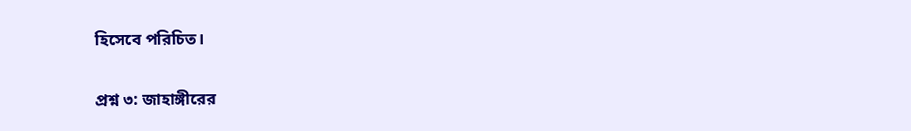হিসেবে পরিচিত।

প্রশ্ন ৩: জাহাঙ্গীরের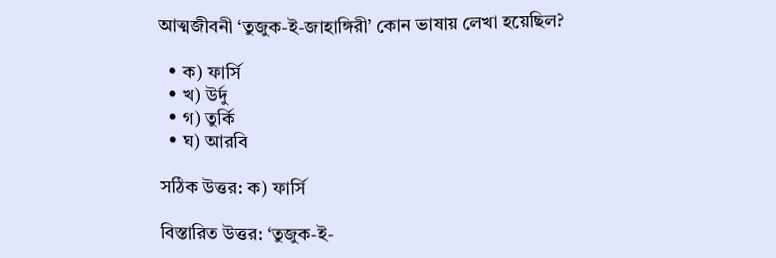আত্মজীবনী ‘তুজুক-ই-জাহাঙ্গিরী’ কোন ভাষায় লেখা হয়েছিল?

  • ক) ফার্সি
  • খ) উর্দু
  • গ) তুর্কি
  • ঘ) আরবি

সঠিক উত্তর: ক) ফার্সি

বিস্তারিত উত্তর: ‘তুজুক-ই-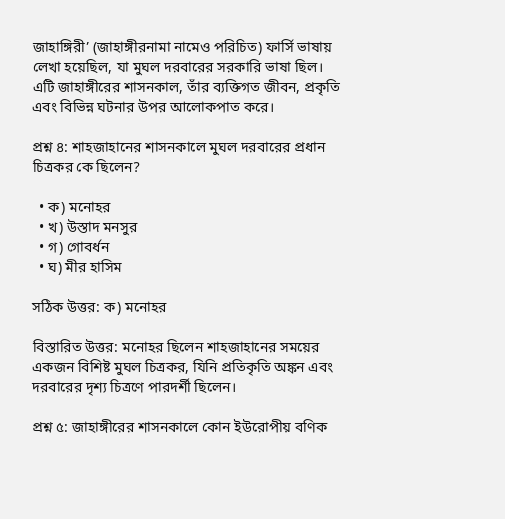জাহাঙ্গিরী’ (জাহাঙ্গীরনামা নামেও পরিচিত) ফার্সি ভাষায় লেখা হয়েছিল, যা মুঘল দরবারের সরকারি ভাষা ছিল। এটি জাহাঙ্গীরের শাসনকাল, তাঁর ব্যক্তিগত জীবন, প্রকৃতি এবং বিভিন্ন ঘটনার উপর আলোকপাত করে।

প্রশ্ন ৪: শাহজাহানের শাসনকালে মুঘল দরবারের প্রধান চিত্রকর কে ছিলেন?

  • ক) মনোহর
  • খ) উস্তাদ মনসুর
  • গ) গোবর্ধন
  • ঘ) মীর হাসিম

সঠিক উত্তর: ক) মনোহর

বিস্তারিত উত্তর: মনোহর ছিলেন শাহজাহানের সময়ের একজন বিশিষ্ট মুঘল চিত্রকর, যিনি প্রতিকৃতি অঙ্কন এবং দরবারের দৃশ্য চিত্রণে পারদর্শী ছিলেন।

প্রশ্ন ৫: জাহাঙ্গীরের শাসনকালে কোন ইউরোপীয় বণিক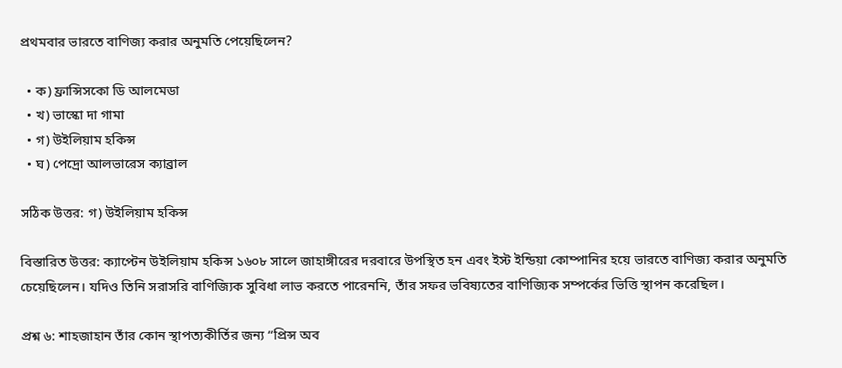প্রথমবার ভারতে বাণিজ্য করার অনুমতি পেয়েছিলেন?

  • ক) ফ্রান্সিসকো ডি আলমেডা
  • খ) ভাস্কো দা গামা
  • গ) উইলিয়াম হকিন্স
  • ঘ) পেদ্রো আলভারেস ক্যাব্রাল

সঠিক উত্তর: গ) উইলিয়াম হকিন্স

বিস্তারিত উত্তর: ক্যাপ্টেন উইলিয়াম হকিন্স ১৬০৮ সালে জাহাঙ্গীরের দরবারে উপস্থিত হন এবং ইস্ট ইন্ডিয়া কোম্পানির হয়ে ভারতে বাণিজ্য করার অনুমতি চেয়েছিলেন। যদিও তিনি সরাসরি বাণিজ্যিক সুবিধা লাভ করতে পারেননি, তাঁর সফর ভবিষ্যতের বাণিজ্যিক সম্পর্কের ভিত্তি স্থাপন করেছিল।

প্রশ্ন ৬: শাহজাহান তাঁর কোন স্থাপত্যকীর্তির জন্য “প্রিন্স অব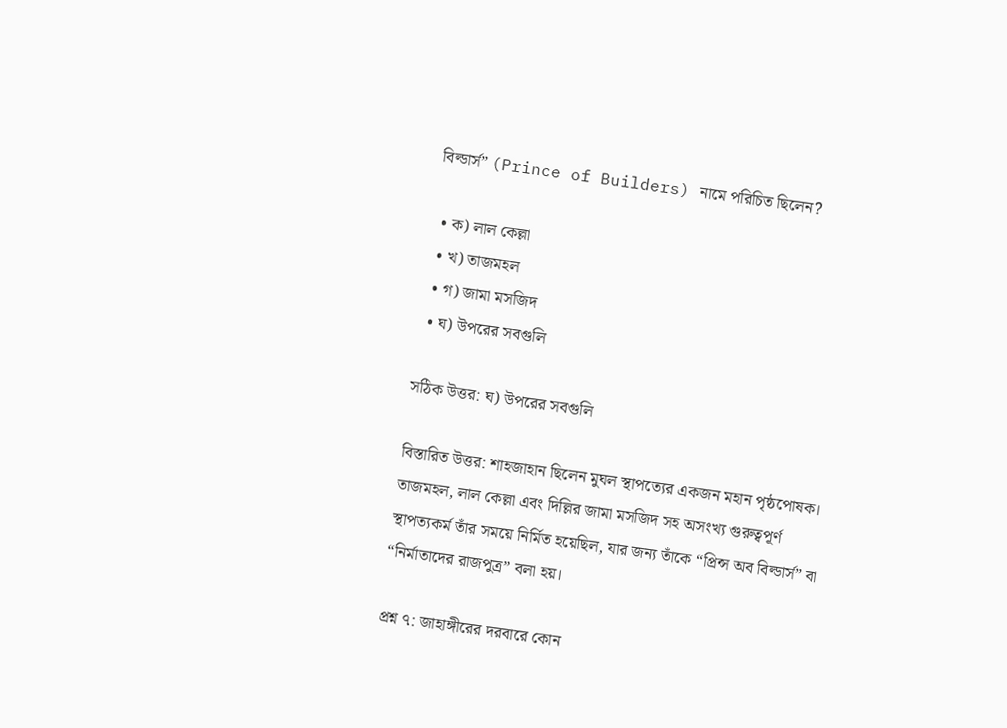বিল্ডার্স” (Prince of Builders) নামে পরিচিত ছিলেন?

  • ক) লাল কেল্লা
  • খ) তাজমহল
  • গ) জামা মসজিদ
  • ঘ) উপরের সবগুলি

সঠিক উত্তর: ঘ) উপরের সবগুলি

বিস্তারিত উত্তর: শাহজাহান ছিলেন মুঘল স্থাপত্যের একজন মহান পৃষ্ঠপোষক। তাজমহল, লাল কেল্লা এবং দিল্লির জামা মসজিদ সহ অসংখ্য গুরুত্বপূর্ণ স্থাপত্যকর্ম তাঁর সময়ে নির্মিত হয়েছিল, যার জন্য তাঁকে “প্রিন্স অব বিল্ডার্স” বা “নির্মাতাদের রাজপুত্র” বলা হয়।

প্রশ্ন ৭: জাহাঙ্গীরের দরবারে কোন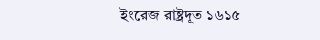ইংরেজ রাষ্ট্রদূত ১৬১৫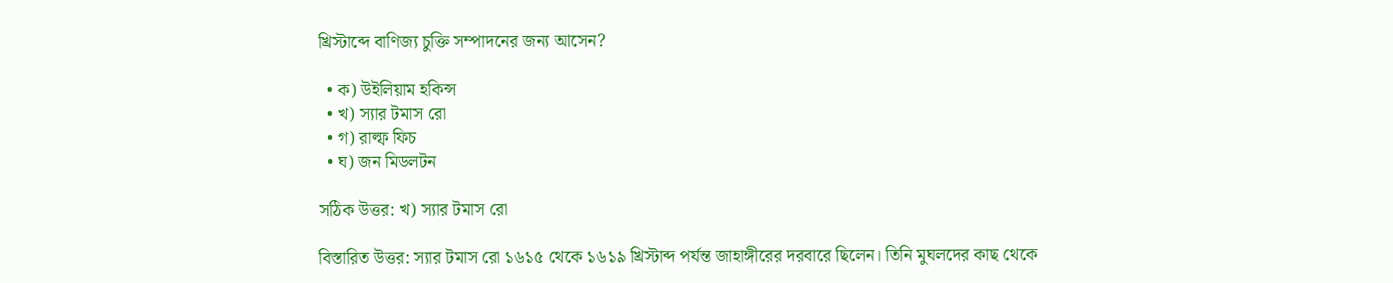খ্রিস্টাব্দে বাণিজ্য চুক্তি সম্পাদনের জন্য আসেন?

  • ক) উইলিয়াম হকিন্স
  • খ) স্যার টমাস রো
  • গ) রাল্ফ ফিচ
  • ঘ) জন মিডলটন

সঠিক উত্তর: খ) স্যার টমাস রো

বিস্তারিত উত্তর: স্যার টমাস রো ১৬১৫ থেকে ১৬১৯ খ্রিস্টাব্দ পর্যন্ত জাহাঙ্গীরের দরবারে ছিলেন। তিনি মুঘলদের কাছ থেকে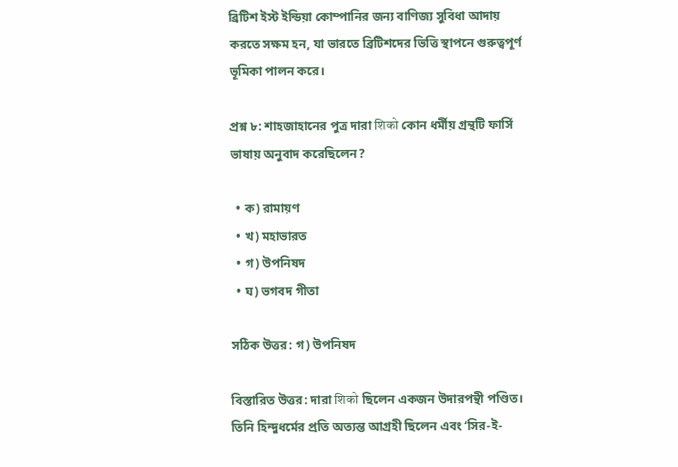ব্রিটিশ ইস্ট ইন্ডিয়া কোম্পানির জন্য বাণিজ্য সুবিধা আদায় করতে সক্ষম হন, যা ভারতে ব্রিটিশদের ভিত্তি স্থাপনে গুরুত্বপূর্ণ ভূমিকা পালন করে।

প্রশ্ন ৮: শাহজাহানের পুত্র দারা शिको কোন ধর্মীয় গ্রন্থটি ফার্সি ভাষায় অনুবাদ করেছিলেন?

  • ক) রামায়ণ
  • খ) মহাভারত
  • গ) উপনিষদ
  • ঘ) ভগবদ গীতা

সঠিক উত্তর: গ) উপনিষদ

বিস্তারিত উত্তর: দারা शिको ছিলেন একজন উদারপন্থী পণ্ডিত। তিনি হিন্দুধর্মের প্রতি অত্যন্ত আগ্রহী ছিলেন এবং ‘সির-ই-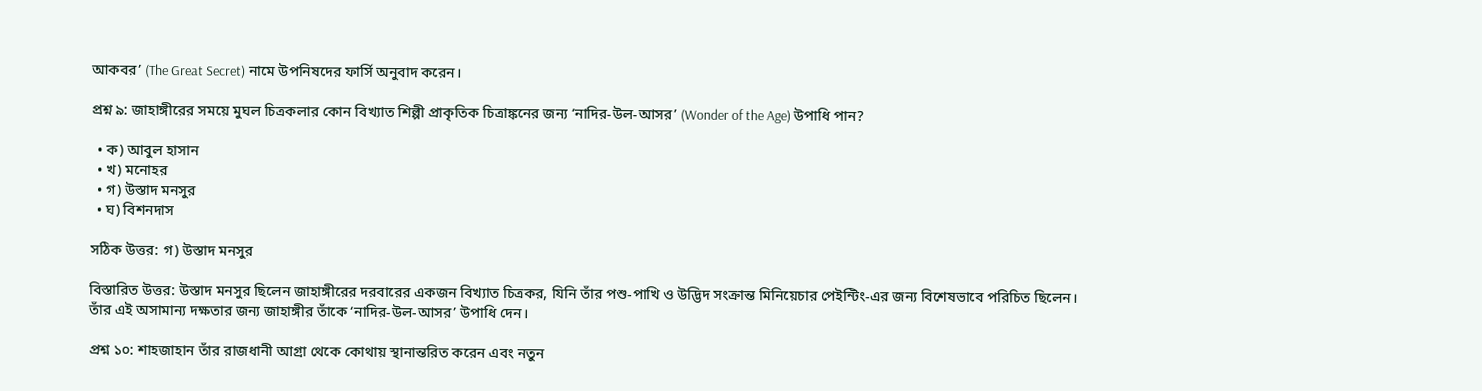আকবর’ (The Great Secret) নামে উপনিষদের ফার্সি অনুবাদ করেন।

প্রশ্ন ৯: জাহাঙ্গীরের সময়ে মুঘল চিত্রকলার কোন বিখ্যাত শিল্পী প্রাকৃতিক চিত্রাঙ্কনের জন্য ‘নাদির-উল-আসর’ (Wonder of the Age) উপাধি পান?

  • ক) আবুল হাসান
  • খ) মনোহর
  • গ) উস্তাদ মনসুর
  • ঘ) বিশনদাস

সঠিক উত্তর: গ) উস্তাদ মনসুর

বিস্তারিত উত্তর: উস্তাদ মনসুর ছিলেন জাহাঙ্গীরের দরবারের একজন বিখ্যাত চিত্রকর, যিনি তাঁর পশু-পাখি ও উদ্ভিদ সংক্রান্ত মিনিয়েচার পেইন্টিং-এর জন্য বিশেষভাবে পরিচিত ছিলেন। তাঁর এই অসামান্য দক্ষতার জন্য জাহাঙ্গীর তাঁকে ‘নাদির-উল-আসর’ উপাধি দেন।

প্রশ্ন ১০: শাহজাহান তাঁর রাজধানী আগ্রা থেকে কোথায় স্থানান্তরিত করেন এবং নতুন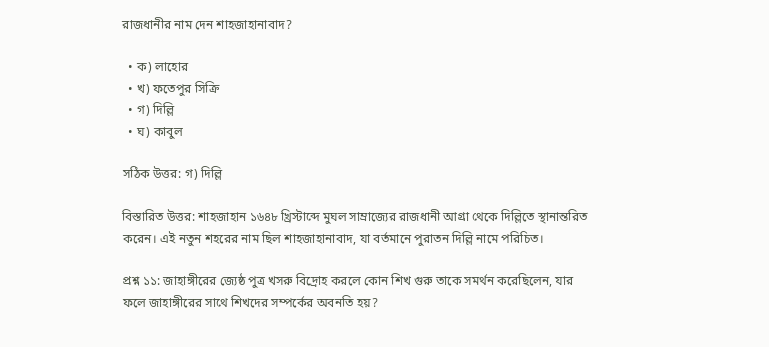রাজধানীর নাম দেন শাহজাহানাবাদ?

  • ক) লাহোর
  • খ) ফতেপুর সিক্রি
  • গ) দিল্লি
  • ঘ) কাবুল

সঠিক উত্তর: গ) দিল্লি

বিস্তারিত উত্তর: শাহজাহান ১৬৪৮ খ্রিস্টাব্দে মুঘল সাম্রাজ্যের রাজধানী আগ্রা থেকে দিল্লিতে স্থানান্তরিত করেন। এই নতুন শহরের নাম ছিল শাহজাহানাবাদ, যা বর্তমানে পুরাতন দিল্লি নামে পরিচিত।

প্রশ্ন ১১: জাহাঙ্গীরের জ্যেষ্ঠ পুত্র খসরু বিদ্রোহ করলে কোন শিখ গুরু তাকে সমর্থন করেছিলেন, যার ফলে জাহাঙ্গীরের সাথে শিখদের সম্পর্কের অবনতি হয়?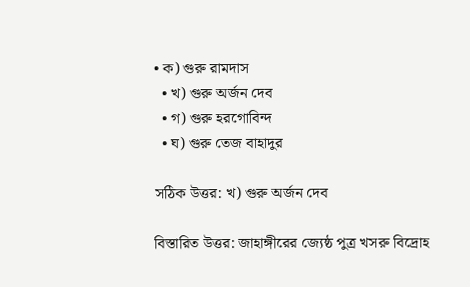• ক) গুরু রামদাস
  • খ) গুরু অর্জন দেব
  • গ) গুরু হরগোবিন্দ
  • ঘ) গুরু তেজ বাহাদুর

সঠিক উত্তর: খ) গুরু অর্জন দেব

বিস্তারিত উত্তর: জাহাঙ্গীরের জ্যেষ্ঠ পুত্র খসরু বিদ্রোহ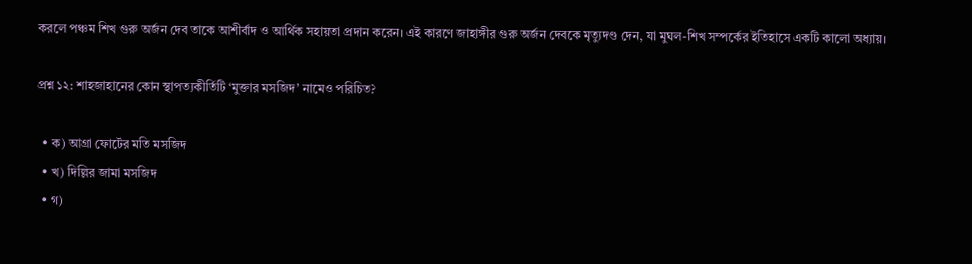করলে পঞ্চম শিখ গুরু অর্জন দেব তাকে আশীর্বাদ ও আর্থিক সহায়তা প্রদান করেন। এই কারণে জাহাঙ্গীর গুরু অর্জন দেবকে মৃত্যুদণ্ড দেন, যা মুঘল-শিখ সম্পর্কের ইতিহাসে একটি কালো অধ্যায়।

প্রশ্ন ১২: শাহজাহানের কোন স্থাপত্যকীর্তিটি ‘মুক্তার মসজিদ’ নামেও পরিচিত?

  • ক) আগ্রা ফোর্টের মতি মসজিদ
  • খ) দিল্লির জামা মসজিদ
  • গ)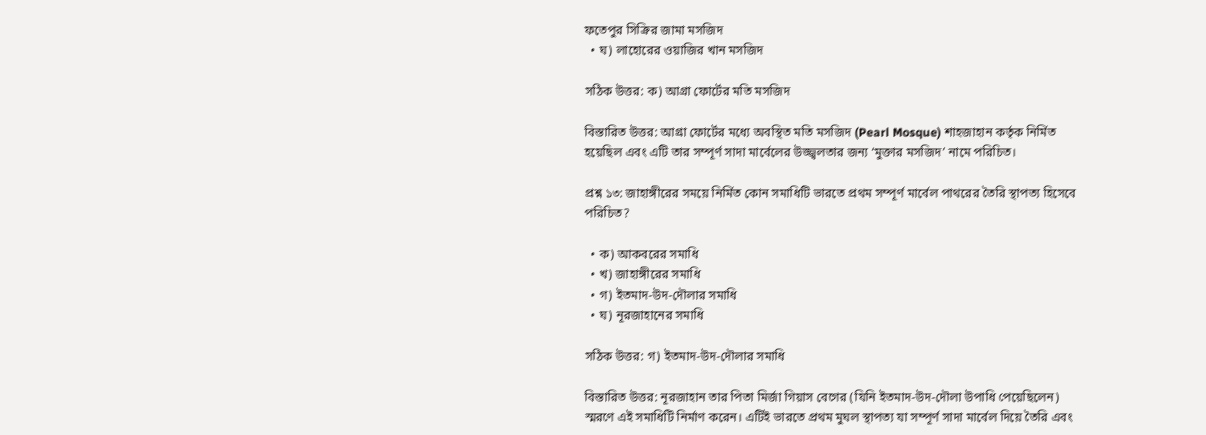ফতেপুর সিক্রির জামা মসজিদ
  • ঘ) লাহোরের ওয়াজির খান মসজিদ

সঠিক উত্তর: ক) আগ্রা ফোর্টের মতি মসজিদ

বিস্তারিত উত্তর: আগ্রা ফোর্টের মধ্যে অবস্থিত মতি মসজিদ (Pearl Mosque) শাহজাহান কর্তৃক নির্মিত হয়েছিল এবং এটি তার সম্পূর্ণ সাদা মার্বেলের উজ্জ্বলতার জন্য ‘মুক্তার মসজিদ’ নামে পরিচিত।

প্রশ্ন ১৩: জাহাঙ্গীরের সময়ে নির্মিত কোন সমাধিটি ভারতে প্রথম সম্পূর্ণ মার্বেল পাথরের তৈরি স্থাপত্য হিসেবে পরিচিত?

  • ক) আকবরের সমাধি
  • খ) জাহাঙ্গীরের সমাধি
  • গ) ইতমাদ-উদ-দৌলার সমাধি
  • ঘ) নূরজাহানের সমাধি

সঠিক উত্তর: গ) ইতমাদ-উদ-দৌলার সমাধি

বিস্তারিত উত্তর: নূরজাহান তার পিতা মির্জা গিয়াস বেগের (যিনি ইতমাদ-উদ-দৌলা উপাধি পেয়েছিলেন) স্মরণে এই সমাধিটি নির্মাণ করেন। এটিই ভারতে প্রথম মুঘল স্থাপত্য যা সম্পূর্ণ সাদা মার্বেল দিয়ে তৈরি এবং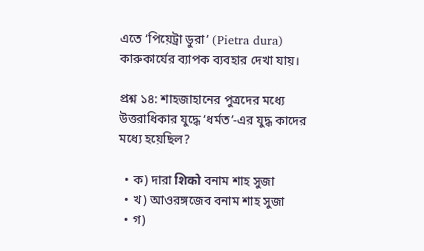এতে ‘পিয়েট্রা ডুরা’ (Pietra dura) কারুকার্যের ব্যাপক ব্যবহার দেখা যায়।

প্রশ্ন ১৪: শাহজাহানের পুত্রদের মধ্যে উত্তরাধিকার যুদ্ধে ‘ধর্মত’-এর যুদ্ধ কাদের মধ্যে হয়েছিল?

  • ক) দারা शिको বনাম শাহ সুজা
  • খ) আওরঙ্গজেব বনাম শাহ সুজা
  • গ)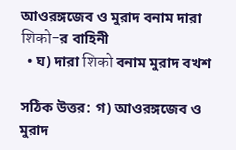আওরঙ্গজেব ও মুরাদ বনাম দারা शिको-র বাহিনী
  • ঘ) দারা शिको বনাম মুরাদ বখশ

সঠিক উত্তর: গ) আওরঙ্গজেব ও মুরাদ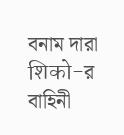বনাম দারা शिको-র বাহিনী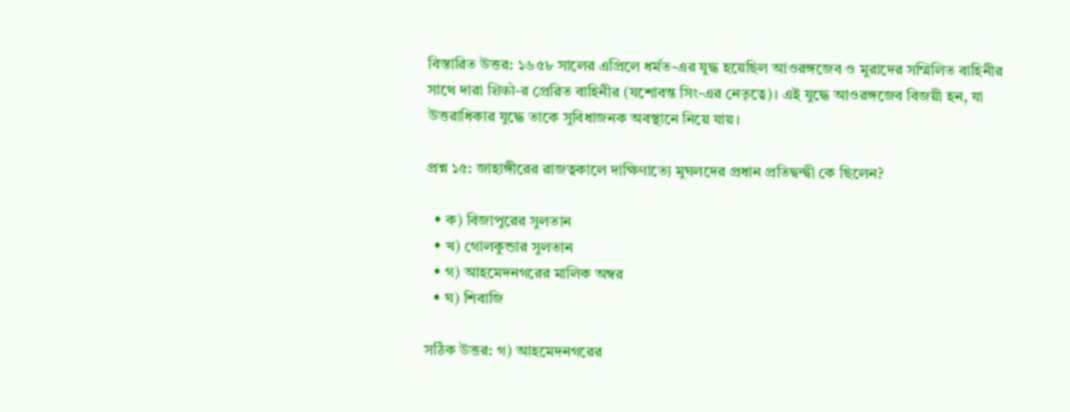বিস্তারিত উত্তর: ১৬৫৮ সালের এপ্রিলে ধর্মত-এর যুদ্ধ হয়েছিল আওরঙ্গজেব ও মুরাদের সম্মিলিত বাহিনীর সাথে দারা शिको-র প্রেরিত বাহিনীর (যশোবন্ত সিং-এর নেতৃত্বে)। এই যুদ্ধে আওরঙ্গজেব বিজয়ী হন, যা উত্তরাধিকার যুদ্ধে তাকে সুবিধাজনক অবস্থানে নিয়ে যায়।

প্রশ্ন ১৫: জাহাঙ্গীরের রাজত্বকালে দাক্ষিণাত্যে মুঘলদের প্রধান প্রতিদ্বন্দ্বী কে ছিলেন?

  • ক) বিজাপুরের সুলতান
  • খ) গোলকুন্ডার সুলতান
  • গ) আহমেদনগরের মালিক অম্বর
  • ঘ) শিবাজি

সঠিক উত্তর: গ) আহমেদনগরের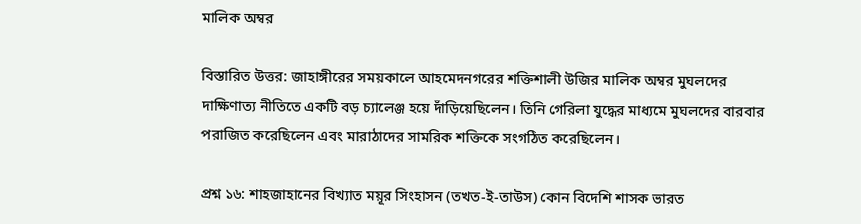মালিক অম্বর

বিস্তারিত উত্তর: জাহাঙ্গীরের সময়কালে আহমেদনগরের শক্তিশালী উজির মালিক অম্বর মুঘলদের দাক্ষিণাত্য নীতিতে একটি বড় চ্যালেঞ্জ হয়ে দাঁড়িয়েছিলেন। তিনি গেরিলা যুদ্ধের মাধ্যমে মুঘলদের বারবার পরাজিত করেছিলেন এবং মারাঠাদের সামরিক শক্তিকে সংগঠিত করেছিলেন।

প্রশ্ন ১৬: শাহজাহানের বিখ্যাত ময়ূর সিংহাসন (তখত-ই-তাউস) কোন বিদেশি শাসক ভারত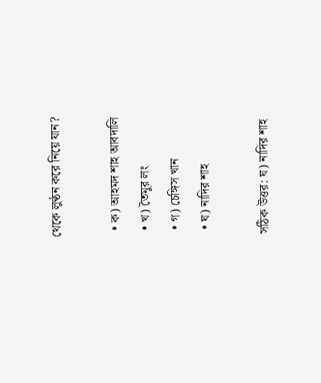থেকে লুণ্ঠন করে নিয়ে যান?

  • ক) আহমদ শাহ আবদালি
  • খ) তৈমুর লং
  • গ) চেঙ্গিস খান
  • ঘ) নাদির শাহ

সঠিক উত্তর: ঘ) নাদির শাহ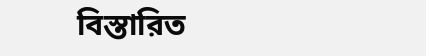বিস্তারিত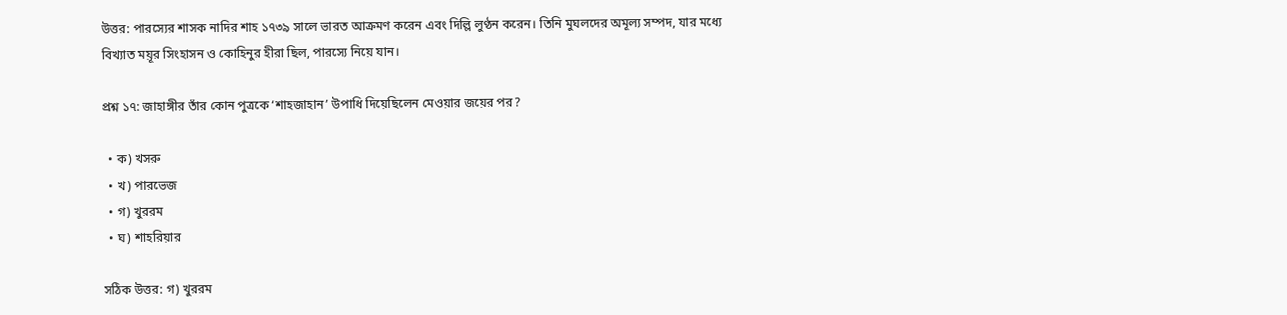উত্তর: পারস্যের শাসক নাদির শাহ ১৭৩৯ সালে ভারত আক্রমণ করেন এবং দিল্লি লুণ্ঠন করেন। তিনি মুঘলদের অমূল্য সম্পদ, যার মধ্যে বিখ্যাত ময়ূর সিংহাসন ও কোহিনুর হীরা ছিল, পারস্যে নিয়ে যান।

প্রশ্ন ১৭: জাহাঙ্গীর তাঁর কোন পুত্রকে ‘শাহজাহান’ উপাধি দিয়েছিলেন মেওয়ার জয়ের পর?

  • ক) খসরু
  • খ) পারভেজ
  • গ) খুররম
  • ঘ) শাহরিয়ার

সঠিক উত্তর: গ) খুররম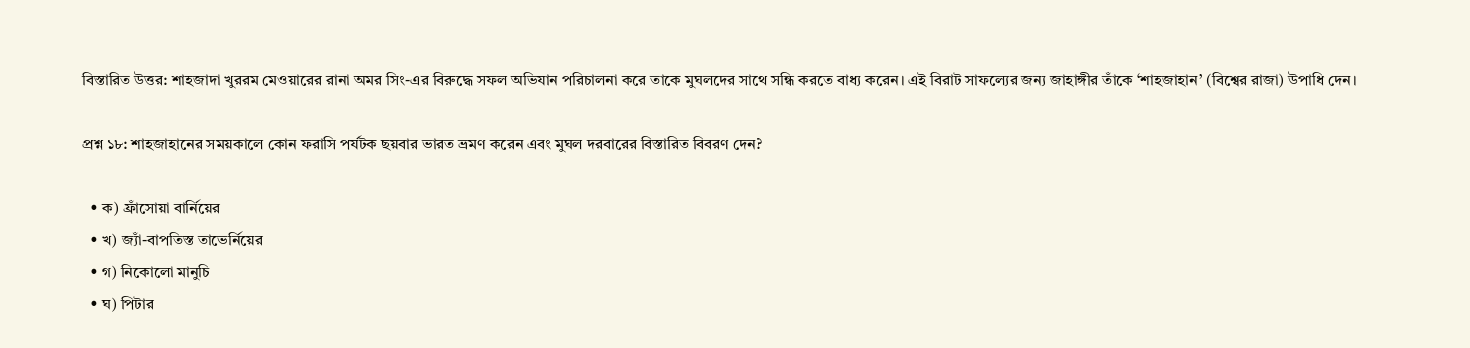বিস্তারিত উত্তর: শাহজাদা খুররম মেওয়ারের রানা অমর সিং-এর বিরুদ্ধে সফল অভিযান পরিচালনা করে তাকে মুঘলদের সাথে সন্ধি করতে বাধ্য করেন। এই বিরাট সাফল্যের জন্য জাহাঙ্গীর তাঁকে ‘শাহজাহান’ (বিশ্বের রাজা) উপাধি দেন।

প্রশ্ন ১৮: শাহজাহানের সময়কালে কোন ফরাসি পর্যটক ছয়বার ভারত ভ্রমণ করেন এবং মুঘল দরবারের বিস্তারিত বিবরণ দেন?

  • ক) ফ্রাঁসোয়া বার্নিয়ের
  • খ) জ্যাঁ-বাপতিস্ত তাভের্নিয়ের
  • গ) নিকোলো মানুচি
  • ঘ) পিটার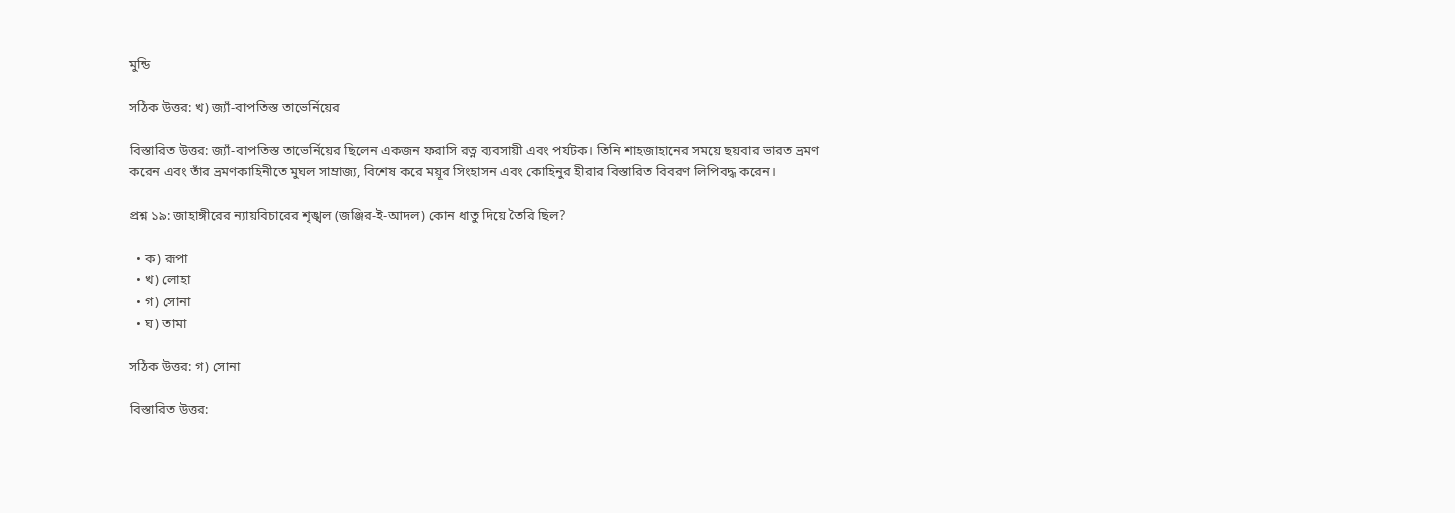মুন্ডি

সঠিক উত্তর: খ) জ্যাঁ-বাপতিস্ত তাভের্নিয়ের

বিস্তারিত উত্তর: জ্যাঁ-বাপতিস্ত তাভের্নিয়ের ছিলেন একজন ফরাসি রত্ন ব্যবসায়ী এবং পর্যটক। তিনি শাহজাহানের সময়ে ছয়বার ভারত ভ্রমণ করেন এবং তাঁর ভ্রমণকাহিনীতে মুঘল সাম্রাজ্য, বিশেষ করে ময়ূর সিংহাসন এবং কোহিনুর হীরার বিস্তারিত বিবরণ লিপিবদ্ধ করেন।

প্রশ্ন ১৯: জাহাঙ্গীরের ন্যায়বিচারের শৃঙ্খল (জঞ্জির-ই-আদল) কোন ধাতু দিয়ে তৈরি ছিল?

  • ক) রূপা
  • খ) লোহা
  • গ) সোনা
  • ঘ) তামা

সঠিক উত্তর: গ) সোনা

বিস্তারিত উত্তর: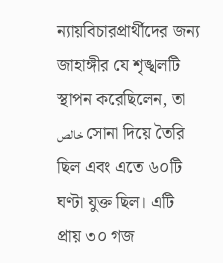ন্যায়বিচারপ্রার্থীদের জন্য জাহাঙ্গীর যে শৃঙ্খলটি স্থাপন করেছিলেন, তা خالص সোনা দিয়ে তৈরি ছিল এবং এতে ৬০টি ঘণ্টা যুক্ত ছিল। এটি প্রায় ৩০ গজ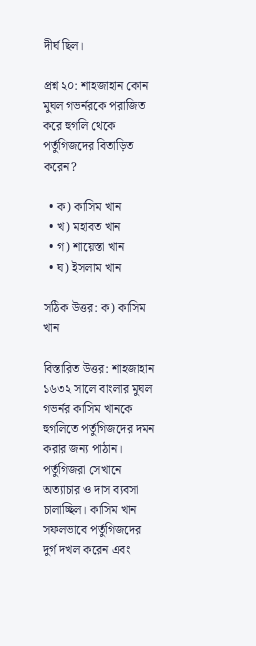দীর্ঘ ছিল।

প্রশ্ন ২০: শাহজাহান কোন মুঘল গভর্নরকে পরাজিত করে হুগলি থেকে পর্তুগিজদের বিতাড়িত করেন?

  • ক) কাসিম খান
  • খ) মহাবত খান
  • গ) শায়েস্তা খান
  • ঘ) ইসলাম খান

সঠিক উত্তর: ক) কাসিম খান

বিস্তারিত উত্তর: শাহজাহান ১৬৩২ সালে বাংলার মুঘল গভর্নর কাসিম খানকে হুগলিতে পর্তুগিজদের দমন করার জন্য পাঠান। পর্তুগিজরা সেখানে অত্যাচার ও দাস ব্যবসা চালাচ্ছিল। কাসিম খান সফলভাবে পর্তুগিজদের দুর্গ দখল করেন এবং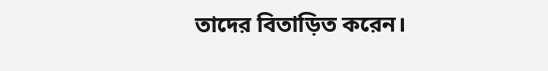তাদের বিতাড়িত করেন।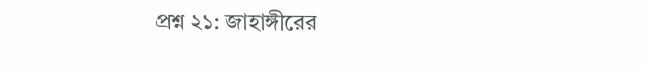প্রশ্ন ২১: জাহাঙ্গীরের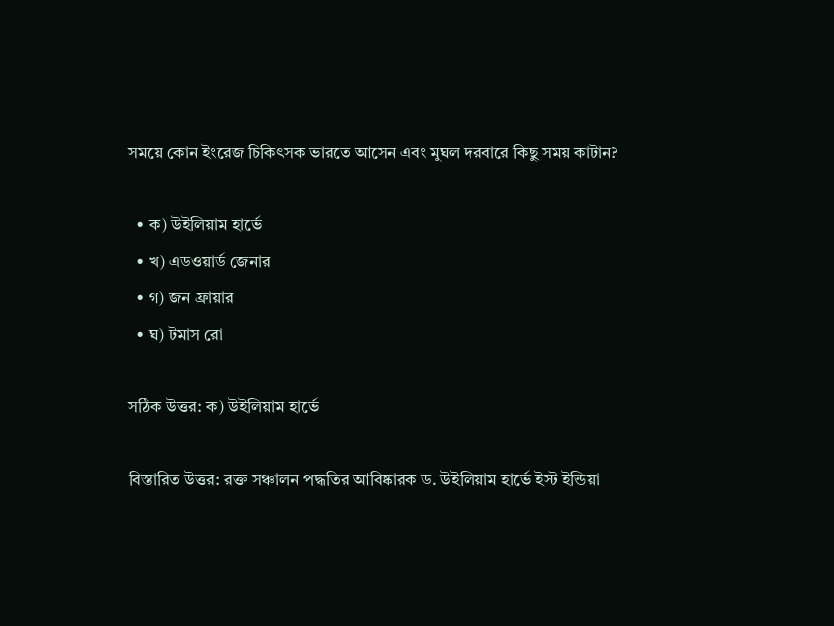সময়ে কোন ইংরেজ চিকিৎসক ভারতে আসেন এবং মুঘল দরবারে কিছু সময় কাটান?

  • ক) উইলিয়াম হার্ভে
  • খ) এডওয়ার্ড জেনার
  • গ) জন ফ্রায়ার
  • ঘ) টমাস রো

সঠিক উত্তর: ক) উইলিয়াম হার্ভে

বিস্তারিত উত্তর: রক্ত সঞ্চালন পদ্ধতির আবিষ্কারক ড. উইলিয়াম হার্ভে ইস্ট ইন্ডিয়া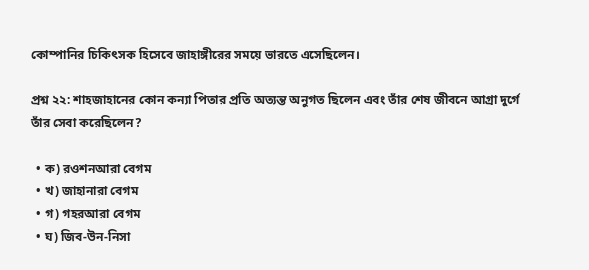কোম্পানির চিকিৎসক হিসেবে জাহাঙ্গীরের সময়ে ভারতে এসেছিলেন।

প্রশ্ন ২২: শাহজাহানের কোন কন্যা পিতার প্রতি অত্যন্ত অনুগত ছিলেন এবং তাঁর শেষ জীবনে আগ্রা দুর্গে তাঁর সেবা করেছিলেন?

  • ক) রওশনআরা বেগম
  • খ) জাহানারা বেগম
  • গ) গহরআরা বেগম
  • ঘ) জিব-উন-নিসা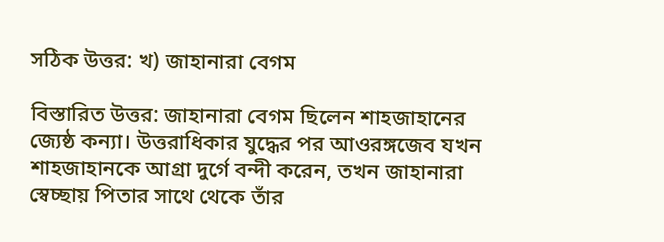সঠিক উত্তর: খ) জাহানারা বেগম

বিস্তারিত উত্তর: জাহানারা বেগম ছিলেন শাহজাহানের জ্যেষ্ঠ কন্যা। উত্তরাধিকার যুদ্ধের পর আওরঙ্গজেব যখন শাহজাহানকে আগ্রা দুর্গে বন্দী করেন, তখন জাহানারা স্বেচ্ছায় পিতার সাথে থেকে তাঁর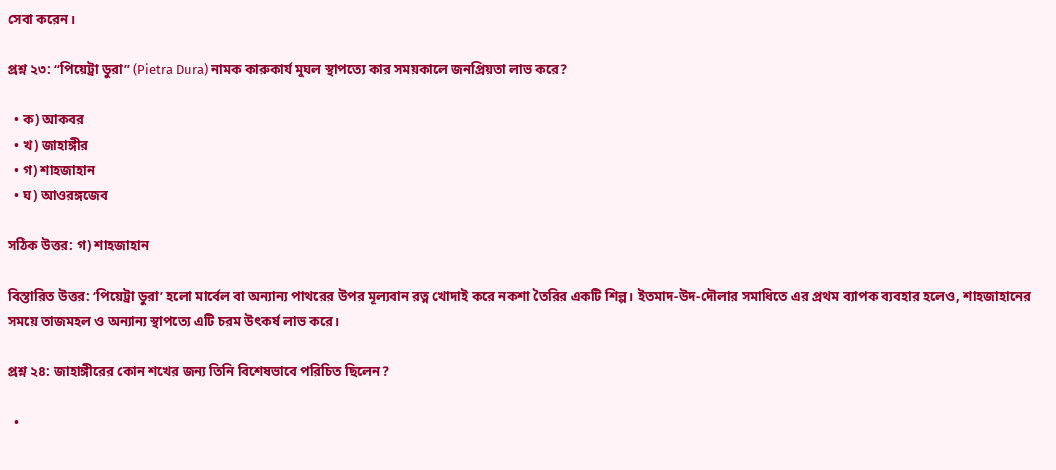সেবা করেন।

প্রশ্ন ২৩: “পিয়েট্রা ডুরা” (Pietra Dura) নামক কারুকার্য মুঘল স্থাপত্যে কার সময়কালে জনপ্রিয়তা লাভ করে?

  • ক) আকবর
  • খ) জাহাঙ্গীর
  • গ) শাহজাহান
  • ঘ) আওরঙ্গজেব

সঠিক উত্তর: গ) শাহজাহান

বিস্তারিত উত্তর: ‘পিয়েট্রা ডুরা’ হলো মার্বেল বা অন্যান্য পাথরের উপর মূল্যবান রত্ন খোদাই করে নকশা তৈরির একটি শিল্প। ইতমাদ-উদ-দৌলার সমাধিতে এর প্রথম ব্যাপক ব্যবহার হলেও, শাহজাহানের সময়ে তাজমহল ও অন্যান্য স্থাপত্যে এটি চরম উৎকর্ষ লাভ করে।

প্রশ্ন ২৪: জাহাঙ্গীরের কোন শখের জন্য তিনি বিশেষভাবে পরিচিত ছিলেন?

  •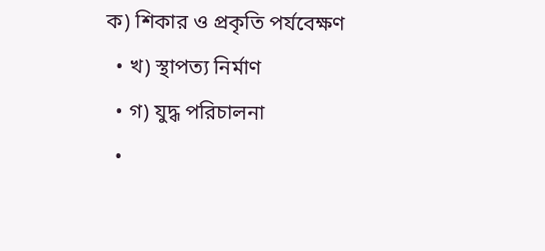ক) শিকার ও প্রকৃতি পর্যবেক্ষণ
  • খ) স্থাপত্য নির্মাণ
  • গ) যুদ্ধ পরিচালনা
  •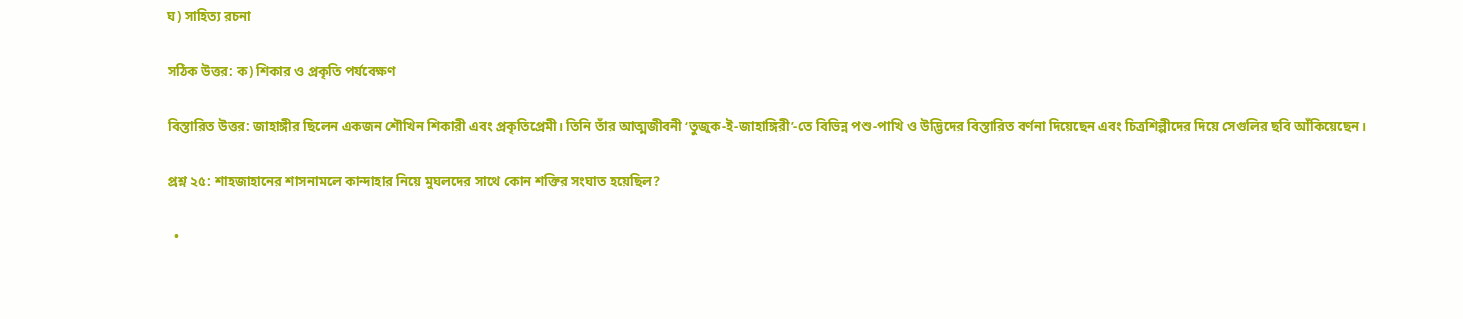ঘ) সাহিত্য রচনা

সঠিক উত্তর: ক) শিকার ও প্রকৃতি পর্যবেক্ষণ

বিস্তারিত উত্তর: জাহাঙ্গীর ছিলেন একজন শৌখিন শিকারী এবং প্রকৃতিপ্রেমী। তিনি তাঁর আত্মজীবনী ‘তুজুক-ই-জাহাঙ্গিরী’-তে বিভিন্ন পশু-পাখি ও উদ্ভিদের বিস্তারিত বর্ণনা দিয়েছেন এবং চিত্রশিল্পীদের দিয়ে সেগুলির ছবি আঁকিয়েছেন।

প্রশ্ন ২৫: শাহজাহানের শাসনামলে কান্দাহার নিয়ে মুঘলদের সাথে কোন শক্তির সংঘাত হয়েছিল?

  •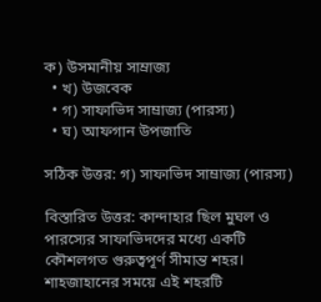ক) উসমানীয় সাম্রাজ্য
  • খ) উজবেক
  • গ) সাফাভিদ সাম্রাজ্য (পারস্য)
  • ঘ) আফগান উপজাতি

সঠিক উত্তর: গ) সাফাভিদ সাম্রাজ্য (পারস্য)

বিস্তারিত উত্তর: কান্দাহার ছিল মুঘল ও পারস্যের সাফাভিদদের মধ্যে একটি কৌশলগত গুরুত্বপূর্ণ সীমান্ত শহর। শাহজাহানের সময়ে এই শহরটি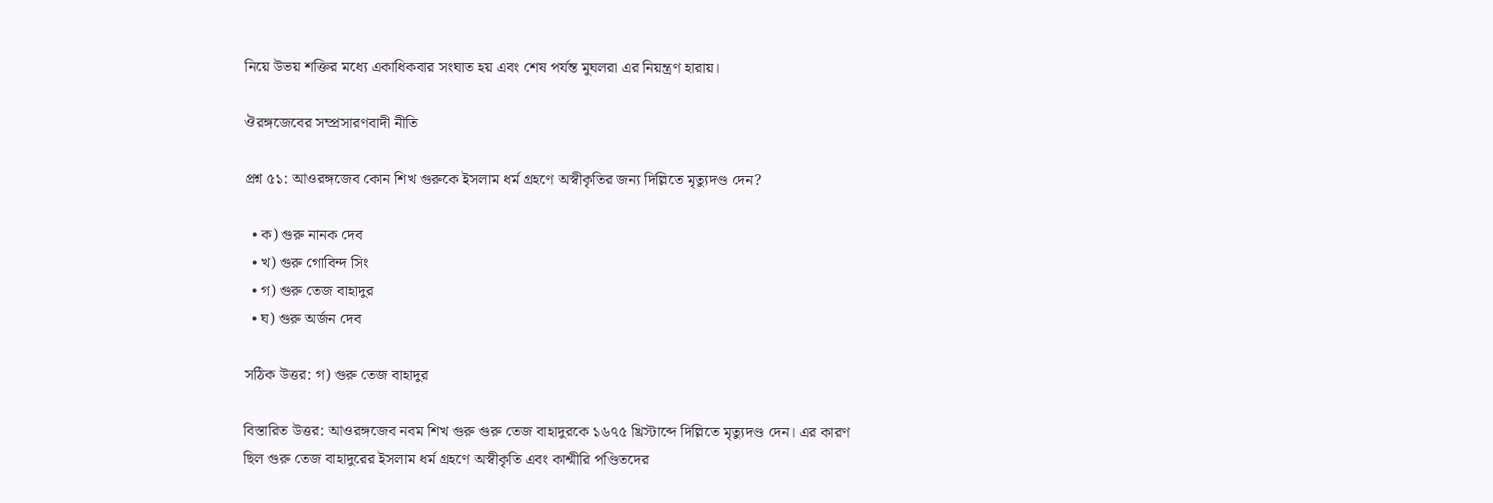নিয়ে উভয় শক্তির মধ্যে একাধিকবার সংঘাত হয় এবং শেষ পর্যন্ত মুঘলরা এর নিয়ন্ত্রণ হারায়।

ঔরঙ্গজেবের সম্প্রসারণবাদী নীতি

প্রশ্ন ৫১: আওরঙ্গজেব কোন শিখ গুরুকে ইসলাম ধর্ম গ্রহণে অস্বীকৃতির জন্য দিল্লিতে মৃত্যুদণ্ড দেন?

  • ক) গুরু নানক দেব
  • খ) গুরু গোবিন্দ সিং
  • গ) গুরু তেজ বাহাদুর
  • ঘ) গুরু অর্জন দেব

সঠিক উত্তর: গ) গুরু তেজ বাহাদুর

বিস্তারিত উত্তর: আওরঙ্গজেব নবম শিখ গুরু গুরু তেজ বাহাদুরকে ১৬৭৫ খ্রিস্টাব্দে দিল্লিতে মৃত্যুদণ্ড দেন। এর কারণ ছিল গুরু তেজ বাহাদুরের ইসলাম ধর্ম গ্রহণে অস্বীকৃতি এবং কাশ্মীরি পণ্ডিতদের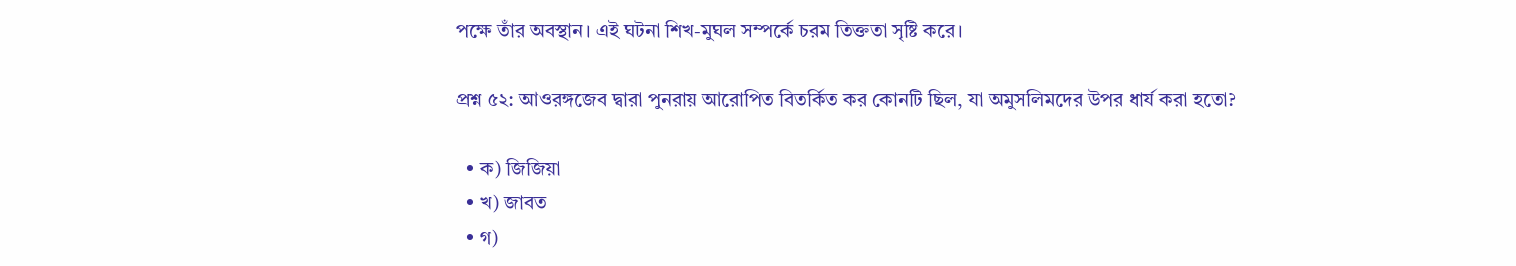পক্ষে তাঁর অবস্থান। এই ঘটনা শিখ-মুঘল সম্পর্কে চরম তিক্ততা সৃষ্টি করে।

প্রশ্ন ৫২: আওরঙ্গজেব দ্বারা পুনরায় আরোপিত বিতর্কিত কর কোনটি ছিল, যা অমুসলিমদের উপর ধার্য করা হতো?

  • ক) জিজিয়া
  • খ) জাবত
  • গ)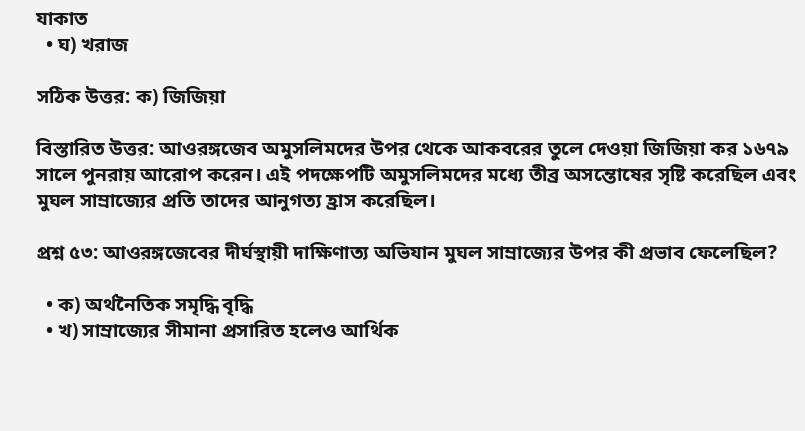যাকাত
  • ঘ) খরাজ

সঠিক উত্তর: ক) জিজিয়া

বিস্তারিত উত্তর: আওরঙ্গজেব অমুসলিমদের উপর থেকে আকবরের তুলে দেওয়া জিজিয়া কর ১৬৭৯ সালে পুনরায় আরোপ করেন। এই পদক্ষেপটি অমুসলিমদের মধ্যে তীব্র অসন্তোষের সৃষ্টি করেছিল এবং মুঘল সাম্রাজ্যের প্রতি তাদের আনুগত্য হ্রাস করেছিল।

প্রশ্ন ৫৩: আওরঙ্গজেবের দীর্ঘস্থায়ী দাক্ষিণাত্য অভিযান মুঘল সাম্রাজ্যের উপর কী প্রভাব ফেলেছিল?

  • ক) অর্থনৈতিক সমৃদ্ধি বৃদ্ধি
  • খ) সাম্রাজ্যের সীমানা প্রসারিত হলেও আর্থিক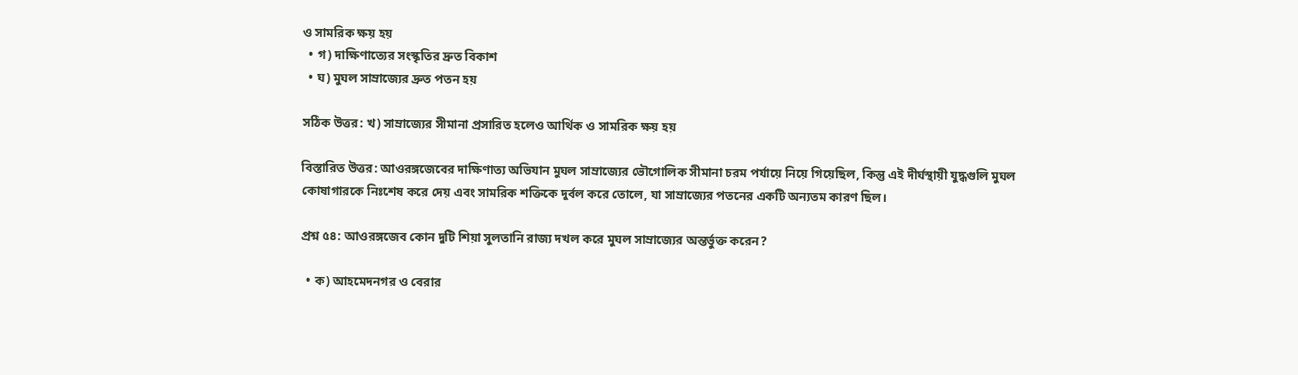ও সামরিক ক্ষয় হয়
  • গ) দাক্ষিণাত্যের সংস্কৃতির দ্রুত বিকাশ
  • ঘ) মুঘল সাম্রাজ্যের দ্রুত পতন হয়

সঠিক উত্তর: খ) সাম্রাজ্যের সীমানা প্রসারিত হলেও আর্থিক ও সামরিক ক্ষয় হয়

বিস্তারিত উত্তর: আওরঙ্গজেবের দাক্ষিণাত্য অভিযান মুঘল সাম্রাজ্যের ভৌগোলিক সীমানা চরম পর্যায়ে নিয়ে গিয়েছিল, কিন্তু এই দীর্ঘস্থায়ী যুদ্ধগুলি মুঘল কোষাগারকে নিঃশেষ করে দেয় এবং সামরিক শক্তিকে দুর্বল করে তোলে, যা সাম্রাজ্যের পতনের একটি অন্যতম কারণ ছিল।

প্রশ্ন ৫৪: আওরঙ্গজেব কোন দুটি শিয়া সুলতানি রাজ্য দখল করে মুঘল সাম্রাজ্যের অন্তর্ভুক্ত করেন?

  • ক) আহমেদনগর ও বেরার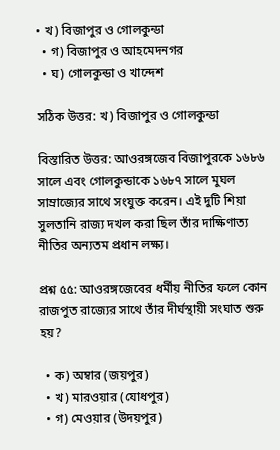• খ) বিজাপুর ও গোলকুন্ডা
  • গ) বিজাপুর ও আহমেদনগর
  • ঘ) গোলকুন্ডা ও খান্দেশ

সঠিক উত্তর: খ) বিজাপুর ও গোলকুন্ডা

বিস্তারিত উত্তর: আওরঙ্গজেব বিজাপুরকে ১৬৮৬ সালে এবং গোলকুন্ডাকে ১৬৮৭ সালে মুঘল সাম্রাজ্যের সাথে সংযুক্ত করেন। এই দুটি শিয়া সুলতানি রাজ্য দখল করা ছিল তাঁর দাক্ষিণাত্য নীতির অন্যতম প্রধান লক্ষ্য।

প্রশ্ন ৫৫: আওরঙ্গজেবের ধর্মীয় নীতির ফলে কোন রাজপুত রাজ্যের সাথে তাঁর দীর্ঘস্থায়ী সংঘাত শুরু হয়?

  • ক) অম্বার (জয়পুর)
  • খ) মারওয়ার (যোধপুর)
  • গ) মেওয়ার (উদয়পুর)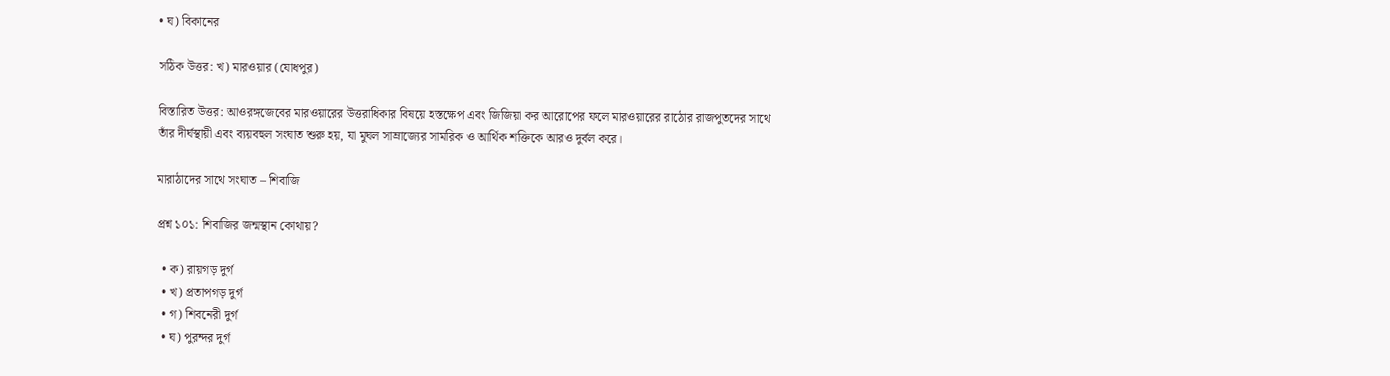• ঘ) বিকানের

সঠিক উত্তর: খ) মারওয়ার (যোধপুর)

বিস্তারিত উত্তর: আওরঙ্গজেবের মারওয়ারের উত্তরাধিকার বিষয়ে হস্তক্ষেপ এবং জিজিয়া কর আরোপের ফলে মারওয়ারের রাঠোর রাজপুতদের সাথে তাঁর দীর্ঘস্থায়ী এবং ব্যয়বহুল সংঘাত শুরু হয়, যা মুঘল সাম্রাজ্যের সামরিক ও আর্থিক শক্তিকে আরও দুর্বল করে।

মারাঠাদের সাথে সংঘাত – শিবাজি

প্রশ্ন ১০১: শিবাজির জন্মস্থান কোথায়?

  • ক) রায়গড় দুর্গ
  • খ) প্রতাপগড় দুর্গ
  • গ) শিবনেরী দুর্গ
  • ঘ) পুরন্দর দুর্গ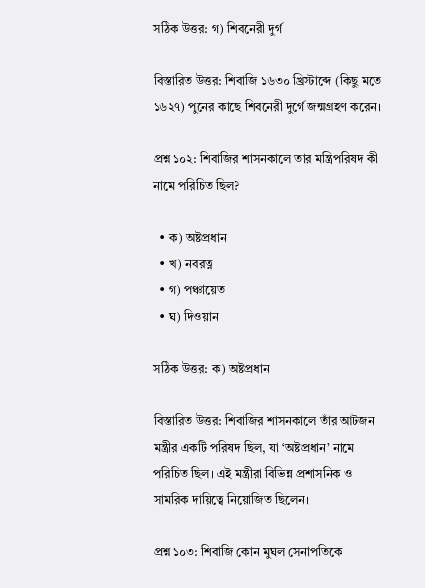সঠিক উত্তর: গ) শিবনেরী দুর্গ

বিস্তারিত উত্তর: শিবাজি ১৬৩০ খ্রিস্টাব্দে (কিছু মতে ১৬২৭) পুনের কাছে শিবনেরী দুর্গে জন্মগ্রহণ করেন।

প্রশ্ন ১০২: শিবাজির শাসনকালে তার মন্ত্রিপরিষদ কী নামে পরিচিত ছিল?

  • ক) অষ্টপ্রধান
  • খ) নবরত্ন
  • গ) পঞ্চায়েত
  • ঘ) দিওয়ান

সঠিক উত্তর: ক) অষ্টপ্রধান

বিস্তারিত উত্তর: শিবাজির শাসনকালে তাঁর আটজন মন্ত্রীর একটি পরিষদ ছিল, যা ‘অষ্টপ্রধান’ নামে পরিচিত ছিল। এই মন্ত্রীরা বিভিন্ন প্রশাসনিক ও সামরিক দায়িত্বে নিয়োজিত ছিলেন।

প্রশ্ন ১০৩: শিবাজি কোন মুঘল সেনাপতিকে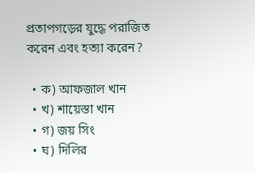প্রতাপগড়ের যুদ্ধে পরাজিত করেন এবং হত্যা করেন?

  • ক) আফজাল খান
  • খ) শায়েস্তা খান
  • গ) জয় সিং
  • ঘ) দিলির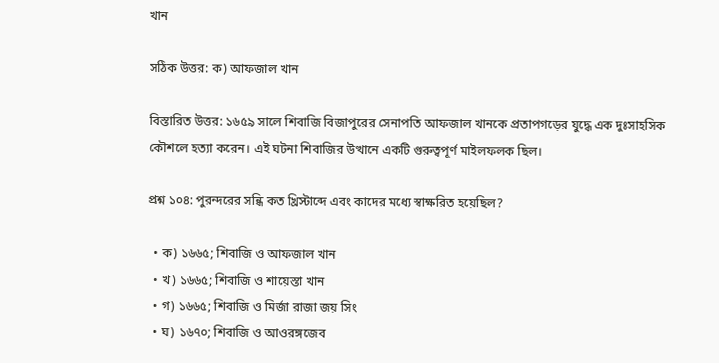খান

সঠিক উত্তর: ক) আফজাল খান

বিস্তারিত উত্তর: ১৬৫৯ সালে শিবাজি বিজাপুরের সেনাপতি আফজাল খানকে প্রতাপগড়ের যুদ্ধে এক দুঃসাহসিক কৌশলে হত্যা করেন। এই ঘটনা শিবাজির উত্থানে একটি গুরুত্বপূর্ণ মাইলফলক ছিল।

প্রশ্ন ১০৪: পুরন্দরের সন্ধি কত খ্রিস্টাব্দে এবং কাদের মধ্যে স্বাক্ষরিত হয়েছিল?

  • ক) ১৬৬৫; শিবাজি ও আফজাল খান
  • খ) ১৬৬৫; শিবাজি ও শায়েস্তা খান
  • গ) ১৬৬৫; শিবাজি ও মির্জা রাজা জয় সিং
  • ঘ) ১৬৭০; শিবাজি ও আওরঙ্গজেব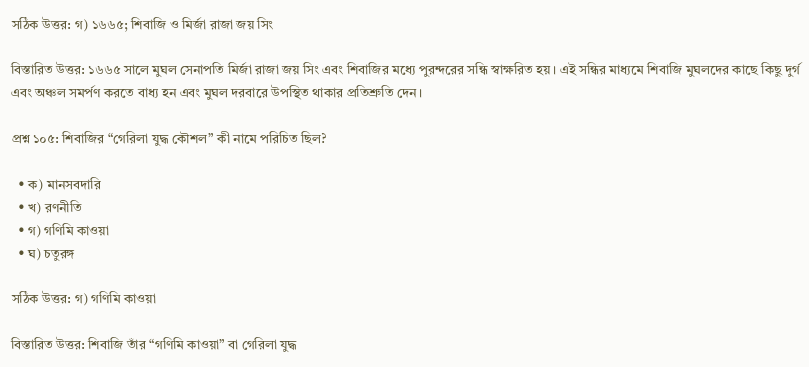সঠিক উত্তর: গ) ১৬৬৫; শিবাজি ও মির্জা রাজা জয় সিং

বিস্তারিত উত্তর: ১৬৬৫ সালে মুঘল সেনাপতি মির্জা রাজা জয় সিং এবং শিবাজির মধ্যে পুরন্দরের সন্ধি স্বাক্ষরিত হয়। এই সন্ধির মাধ্যমে শিবাজি মুঘলদের কাছে কিছু দুর্গ এবং অঞ্চল সমর্পণ করতে বাধ্য হন এবং মুঘল দরবারে উপস্থিত থাকার প্রতিশ্রুতি দেন।

প্রশ্ন ১০৫: শিবাজির “গেরিলা যুদ্ধ কৌশল” কী নামে পরিচিত ছিল?

  • ক) মানসবদারি
  • খ) রণনীতি
  • গ) গণিমি কাওয়া
  • ঘ) চতুরঙ্গ

সঠিক উত্তর: গ) গণিমি কাওয়া

বিস্তারিত উত্তর: শিবাজি তাঁর “গণিমি কাওয়া” বা গেরিলা যুদ্ধ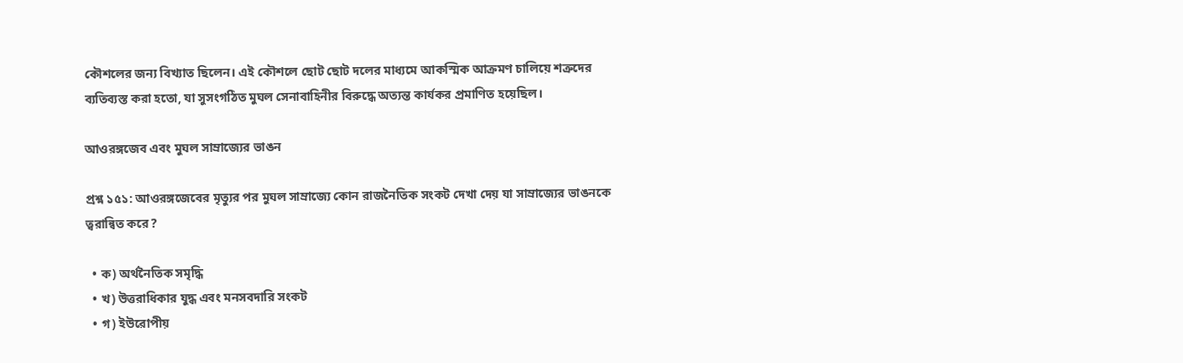কৌশলের জন্য বিখ্যাত ছিলেন। এই কৌশলে ছোট ছোট দলের মাধ্যমে আকস্মিক আক্রমণ চালিয়ে শত্রুদের ব্যতিব্যস্ত করা হতো, যা সুসংগঠিত মুঘল সেনাবাহিনীর বিরুদ্ধে অত্যন্ত কার্যকর প্রমাণিত হয়েছিল।

আওরঙ্গজেব এবং মুঘল সাম্রাজ্যের ভাঙন

প্রশ্ন ১৫১: আওরঙ্গজেবের মৃত্যুর পর মুঘল সাম্রাজ্যে কোন রাজনৈতিক সংকট দেখা দেয় যা সাম্রাজ্যের ভাঙনকে ত্বরান্বিত করে?

  • ক) অর্থনৈতিক সমৃদ্ধি
  • খ) উত্তরাধিকার যুদ্ধ এবং মনসবদারি সংকট
  • গ) ইউরোপীয়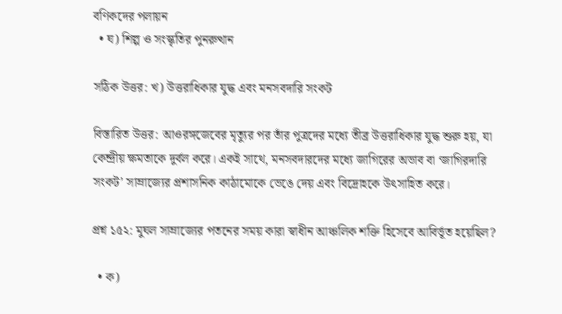বণিকদের পলায়ন
  • ঘ) শিল্প ও সংস্কৃতির পুনরুত্থান

সঠিক উত্তর: খ) উত্তরাধিকার যুদ্ধ এবং মনসবদারি সংকট

বিস্তারিত উত্তর: আওরঙ্গজেবের মৃত্যুর পর তাঁর পুত্রদের মধ্যে তীব্র উত্তরাধিকার যুদ্ধ শুরু হয়, যা কেন্দ্রীয় ক্ষমতাকে দুর্বল করে। একই সাথে, মনসবদারদের মধ্যে জাগিরের অভাব বা ‘জাগিরদারি সংকট’ সাম্রাজ্যের প্রশাসনিক কাঠামোকে ভেঙে দেয় এবং বিদ্রোহকে উৎসাহিত করে।

প্রশ্ন ১৫২: মুঘল সাম্রাজ্যের পতনের সময় কারা স্বাধীন আঞ্চলিক শক্তি হিসেবে আবির্ভূত হয়েছিল?

  • ক)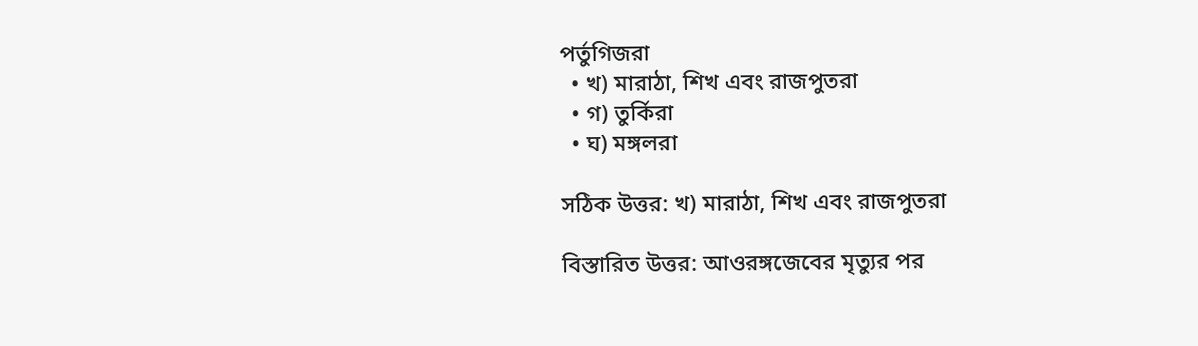পর্তুগিজরা
  • খ) মারাঠা, শিখ এবং রাজপুতরা
  • গ) তুর্কিরা
  • ঘ) মঙ্গলরা

সঠিক উত্তর: খ) মারাঠা, শিখ এবং রাজপুতরা

বিস্তারিত উত্তর: আওরঙ্গজেবের মৃত্যুর পর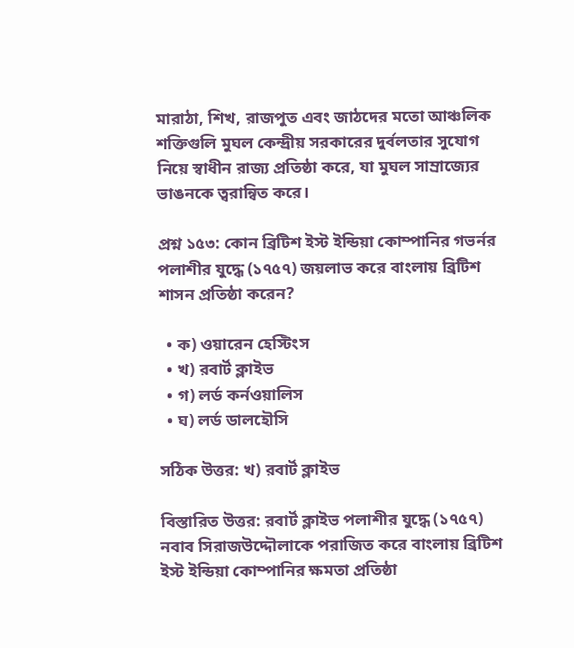মারাঠা, শিখ, রাজপুত এবং জাঠদের মতো আঞ্চলিক শক্তিগুলি মুঘল কেন্দ্রীয় সরকারের দুর্বলতার সুযোগ নিয়ে স্বাধীন রাজ্য প্রতিষ্ঠা করে, যা মুঘল সাম্রাজ্যের ভাঙনকে ত্বরান্বিত করে।

প্রশ্ন ১৫৩: কোন ব্রিটিশ ইস্ট ইন্ডিয়া কোম্পানির গভর্নর পলাশীর যুদ্ধে (১৭৫৭) জয়লাভ করে বাংলায় ব্রিটিশ শাসন প্রতিষ্ঠা করেন?

  • ক) ওয়ারেন হেস্টিংস
  • খ) রবার্ট ক্লাইভ
  • গ) লর্ড কর্নওয়ালিস
  • ঘ) লর্ড ডালহৌসি

সঠিক উত্তর: খ) রবার্ট ক্লাইভ

বিস্তারিত উত্তর: রবার্ট ক্লাইভ পলাশীর যুদ্ধে (১৭৫৭) নবাব সিরাজউদ্দৌলাকে পরাজিত করে বাংলায় ব্রিটিশ ইস্ট ইন্ডিয়া কোম্পানির ক্ষমতা প্রতিষ্ঠা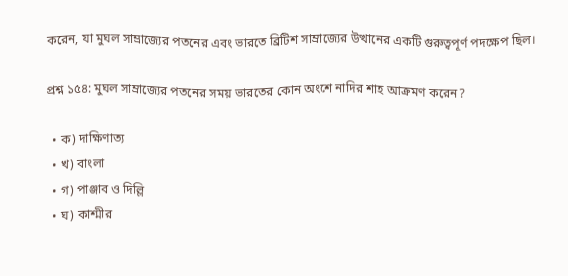করেন, যা মুঘল সাম্রাজ্যের পতনের এবং ভারতে ব্রিটিশ সাম্রাজ্যের উত্থানের একটি গুরুত্বপূর্ণ পদক্ষেপ ছিল।

প্রশ্ন ১৫৪: মুঘল সাম্রাজ্যের পতনের সময় ভারতের কোন অংশে নাদির শাহ আক্রমণ করেন?

  • ক) দাক্ষিণাত্য
  • খ) বাংলা
  • গ) পাঞ্জাব ও দিল্লি
  • ঘ) কাশ্মীর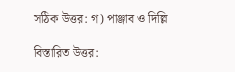সঠিক উত্তর: গ) পাঞ্জাব ও দিল্লি

বিস্তারিত উত্তর: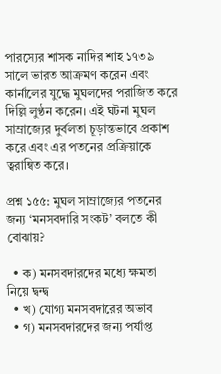পারস্যের শাসক নাদির শাহ ১৭৩৯ সালে ভারত আক্রমণ করেন এবং কার্নালের যুদ্ধে মুঘলদের পরাজিত করে দিল্লি লুণ্ঠন করেন। এই ঘটনা মুঘল সাম্রাজ্যের দুর্বলতা চূড়ান্তভাবে প্রকাশ করে এবং এর পতনের প্রক্রিয়াকে ত্বরান্বিত করে।

প্রশ্ন ১৫৫: মুঘল সাম্রাজ্যের পতনের জন্য ‘মনসবদারি সংকট’ বলতে কী বোঝায়?

  • ক) মনসবদারদের মধ্যে ক্ষমতা নিয়ে দ্বন্দ্ব
  • খ) যোগ্য মনসবদারের অভাব
  • গ) মনসবদারদের জন্য পর্যাপ্ত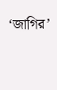‘জাগির’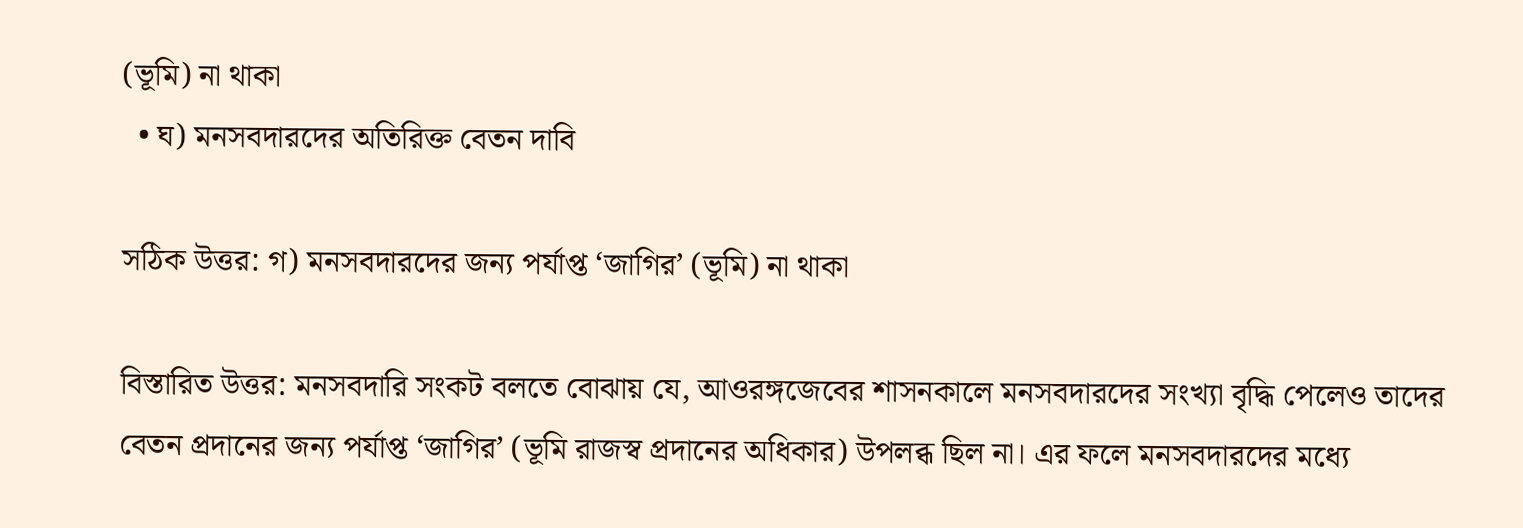(ভূমি) না থাকা
  • ঘ) মনসবদারদের অতিরিক্ত বেতন দাবি

সঠিক উত্তর: গ) মনসবদারদের জন্য পর্যাপ্ত ‘জাগির’ (ভূমি) না থাকা

বিস্তারিত উত্তর: মনসবদারি সংকট বলতে বোঝায় যে, আওরঙ্গজেবের শাসনকালে মনসবদারদের সংখ্যা বৃদ্ধি পেলেও তাদের বেতন প্রদানের জন্য পর্যাপ্ত ‘জাগির’ (ভূমি রাজস্ব প্রদানের অধিকার) উপলব্ধ ছিল না। এর ফলে মনসবদারদের মধ্যে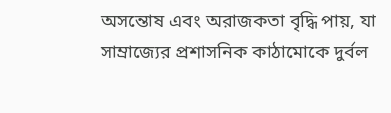অসন্তোষ এবং অরাজকতা বৃদ্ধি পায়, যা সাম্রাজ্যের প্রশাসনিক কাঠামোকে দুর্বল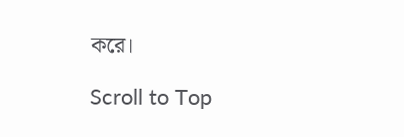করে।

Scroll to Top